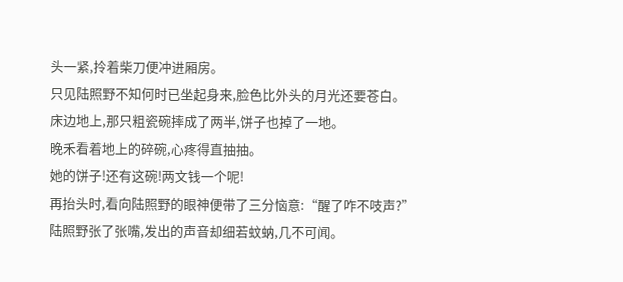头一紧,拎着柴刀便冲进厢房。
只见陆照野不知何时已坐起身来,脸色比外头的月光还要苍白。
床边地上,那只粗瓷碗摔成了两半,饼子也掉了一地。
晚禾看着地上的碎碗,心疼得直抽抽。
她的饼子!还有这碗!两文钱一个呢!
再抬头时,看向陆照野的眼神便带了三分恼意:“醒了咋不吱声?”
陆照野张了张嘴,发出的声音却细若蚊蚋,几不可闻。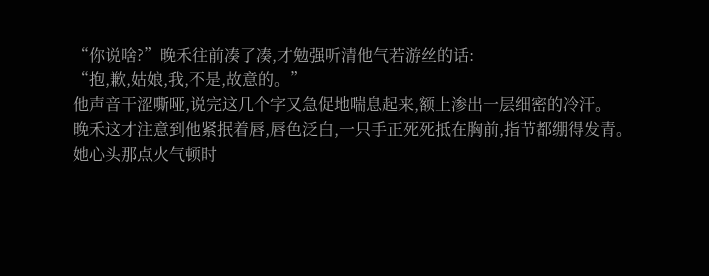“你说啥?”晚禾往前凑了凑,才勉强听清他气若游丝的话:
“抱,歉,姑娘,我,不是,故意的。”
他声音干涩嘶哑,说完这几个字又急促地喘息起来,额上渗出一层细密的冷汗。
晚禾这才注意到他紧抿着唇,唇色泛白,一只手正死死抵在胸前,指节都绷得发青。
她心头那点火气顿时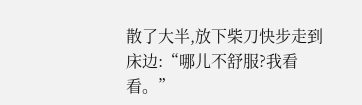散了大半,放下柴刀快步走到床边:“哪儿不舒服?我看看。”